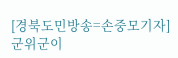[경북도민방송=손중모기자] 군위군이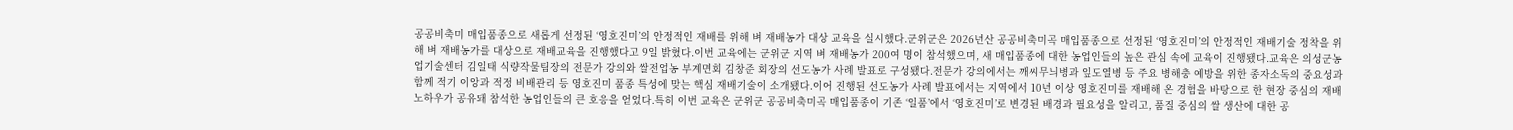공공비축미 매입품종으로 새롭게 선정된 ‘영호진미’의 안정적인 재배를 위해 벼 재배농가 대상 교육을 실시했다.군위군은 2026년산 공공비축미곡 매입품종으로 선정된 ‘영호진미’의 안정적인 재배기술 정착을 위해 벼 재배농가를 대상으로 재배교육을 진행했다고 9일 밝혔다.이번 교육에는 군위군 지역 벼 재배농가 200여 명이 참석했으며, 새 매입품종에 대한 농업인들의 높은 관심 속에 교육이 진행됐다.교육은 의성군농업기술센터 김일태 식량작물팀장의 전문가 강의와 쌀전업농 부계면회 김창준 회장의 선도농가 사례 발표로 구성됐다.전문가 강의에서는 깨씨무늬병과 잎도열병 등 주요 병해충 예방을 위한 종자소독의 중요성과 함께 적기 이앙과 적정 비배관리 등 영호진미 품종 특성에 맞는 핵심 재배기술이 소개됐다.이어 진행된 선도농가 사례 발표에서는 지역에서 10년 이상 영호진미를 재배해 온 경험을 바탕으로 한 현장 중심의 재배 노하우가 공유돼 참석한 농업인들의 큰 호응을 얻었다.특히 이번 교육은 군위군 공공비축미곡 매입품종이 기존 ‘일품’에서 ‘영호진미’로 변경된 배경과 필요성을 알리고, 품질 중심의 쌀 생산에 대한 공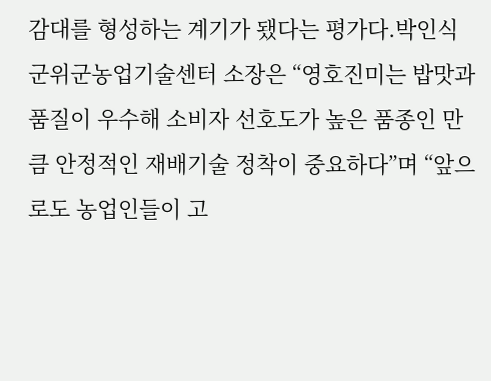감대를 형성하는 계기가 됐다는 평가다.박인식 군위군농업기술센터 소장은 “영호진미는 밥맛과 품질이 우수해 소비자 선호도가 높은 품종인 만큼 안정적인 재배기술 정착이 중요하다”며 “앞으로도 농업인들이 고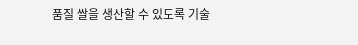품질 쌀을 생산할 수 있도록 기술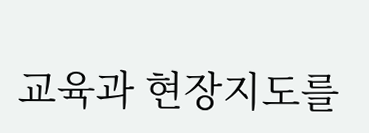교육과 현장지도를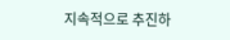지속적으로 추진하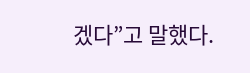겠다”고 말했다.